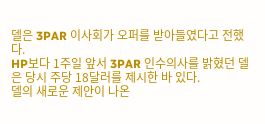델은 3PAR 이사회가 오퍼를 받아들였다고 전했다.
HP보다 1주일 앞서 3PAR 인수의사를 밝혔던 델은 당시 주당 18달러를 제시한 바 있다.
델의 새로운 제안이 나온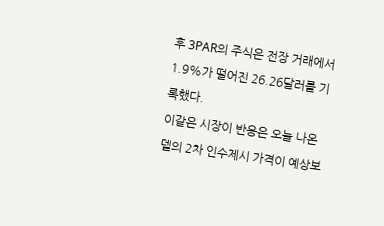후 3PAR의 주식은 전장 거래에서 1.9%가 떨어진 26.26달러를 기록했다.
이같은 시장이 반응은 오늘 나온 델의 2차 인수제시 가격이 예상보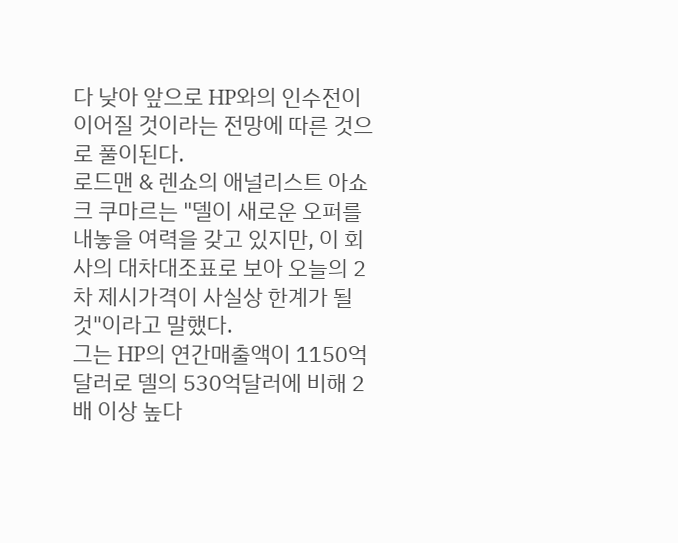다 낮아 앞으로 HP와의 인수전이 이어질 것이라는 전망에 따른 것으로 풀이된다.
로드맨 & 렌쇼의 애널리스트 아쇼크 쿠마르는 "델이 새로운 오퍼를 내놓을 여력을 갖고 있지만, 이 회사의 대차대조표로 보아 오늘의 2차 제시가격이 사실상 한계가 될 것"이라고 말했다.
그는 HP의 연간매출액이 1150억달러로 델의 530억달러에 비해 2배 이상 높다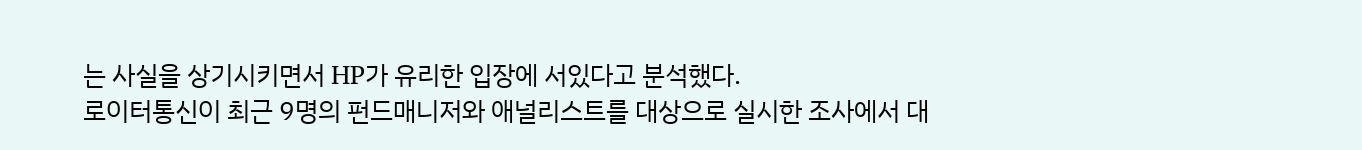는 사실을 상기시키면서 HP가 유리한 입장에 서있다고 분석했다.
로이터통신이 최근 9명의 펀드매니저와 애널리스트를 대상으로 실시한 조사에서 대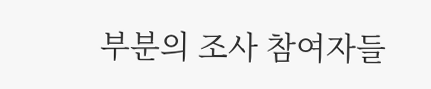부분의 조사 참여자들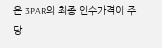은 3PAR의 최종 인수가격이 주당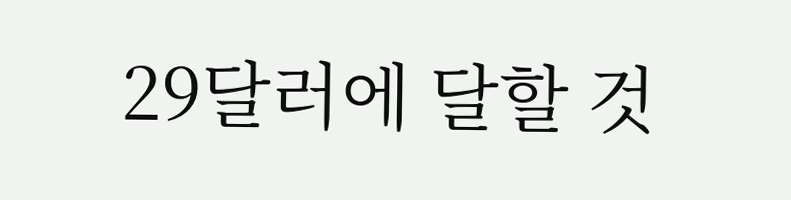29달러에 달할 것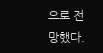으로 전망했다.